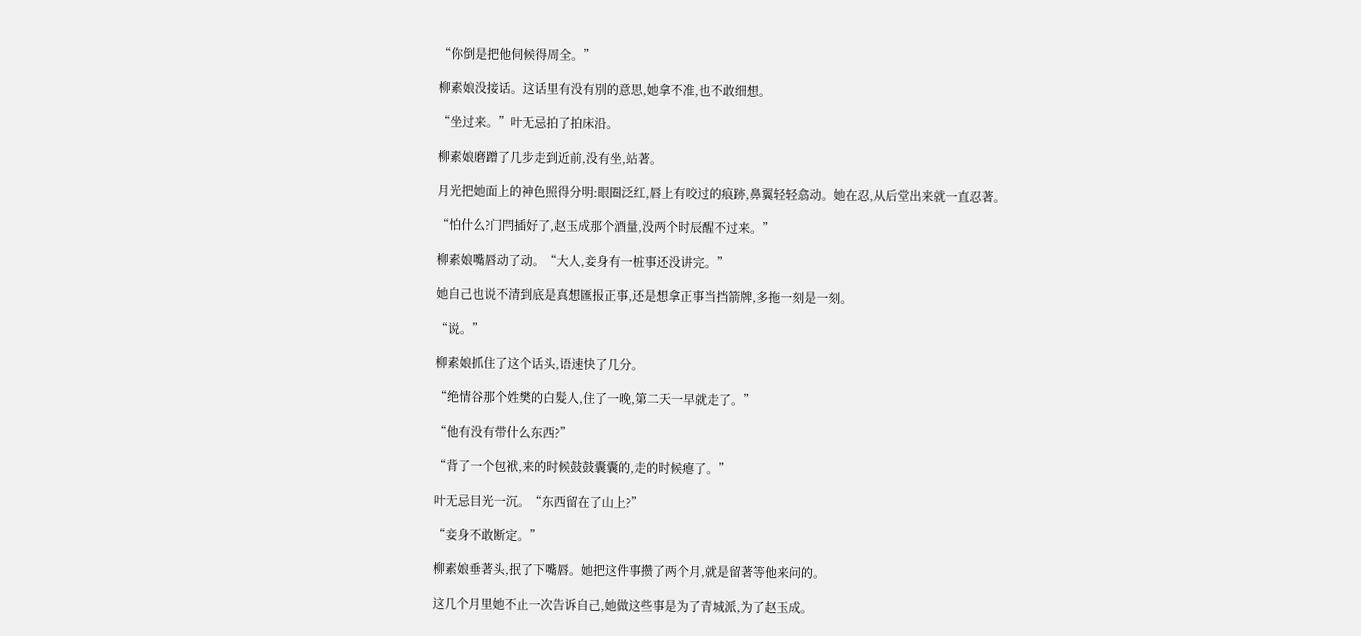“你倒是把他伺候得周全。”

柳素娘没接话。这话里有没有別的意思,她拿不准,也不敢细想。

“坐过来。”叶无忌拍了拍床沿。

柳素娘磨蹭了几步走到近前,没有坐,站著。

月光把她面上的神色照得分明:眼圈泛红,唇上有咬过的痕跡,鼻翼轻轻翕动。她在忍,从后堂出来就一直忍著。

“怕什么?门閂插好了,赵玉成那个酒量,没两个时辰醒不过来。”

柳素娘嘴唇动了动。“大人,妾身有一桩事还没讲完。”

她自己也说不清到底是真想匯报正事,还是想拿正事当挡箭牌,多拖一刻是一刻。

“说。”

柳素娘抓住了这个话头,语速快了几分。

“绝情谷那个姓樊的白髮人,住了一晚,第二天一早就走了。”

“他有没有带什么东西?”

“背了一个包袱,来的时候鼓鼓囊囊的,走的时候瘪了。”

叶无忌目光一沉。“东西留在了山上?”

“妾身不敢断定。”

柳素娘垂著头,抿了下嘴唇。她把这件事攒了两个月,就是留著等他来问的。

这几个月里她不止一次告诉自己,她做这些事是为了青城派,为了赵玉成。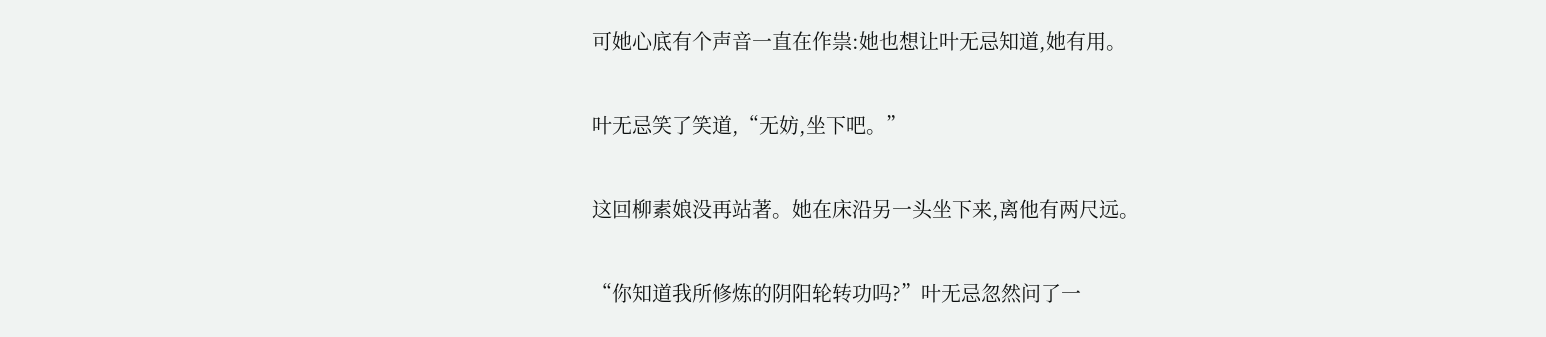可她心底有个声音一直在作祟:她也想让叶无忌知道,她有用。

叶无忌笑了笑道,“无妨,坐下吧。”

这回柳素娘没再站著。她在床沿另一头坐下来,离他有两尺远。

“你知道我所修炼的阴阳轮转功吗?”叶无忌忽然问了一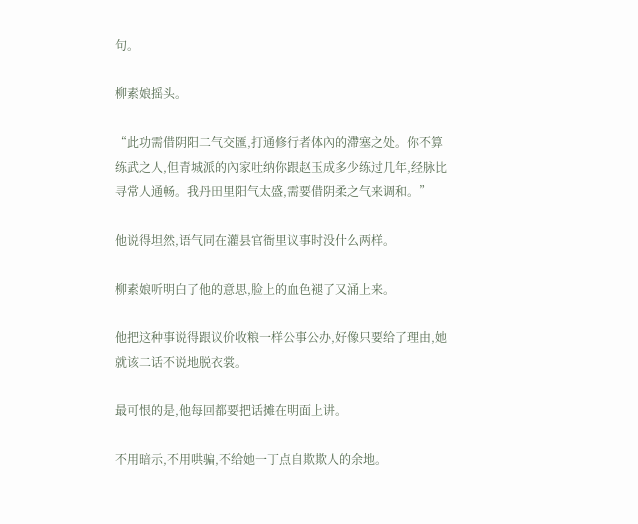句。

柳素娘摇头。

“此功需借阴阳二气交匯,打通修行者体內的滯塞之处。你不算练武之人,但青城派的內家吐纳你跟赵玉成多少练过几年,经脉比寻常人通畅。我丹田里阳气太盛,需要借阴柔之气来调和。”

他说得坦然,语气同在灌县官衙里议事时没什么两样。

柳素娘听明白了他的意思,脸上的血色褪了又涌上来。

他把这种事说得跟议价收粮一样公事公办,好像只要给了理由,她就该二话不说地脱衣裳。

最可恨的是,他每回都要把话摊在明面上讲。

不用暗示,不用哄骗,不给她一丁点自欺欺人的余地。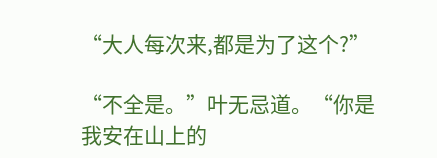“大人每次来,都是为了这个?”

“不全是。”叶无忌道。“你是我安在山上的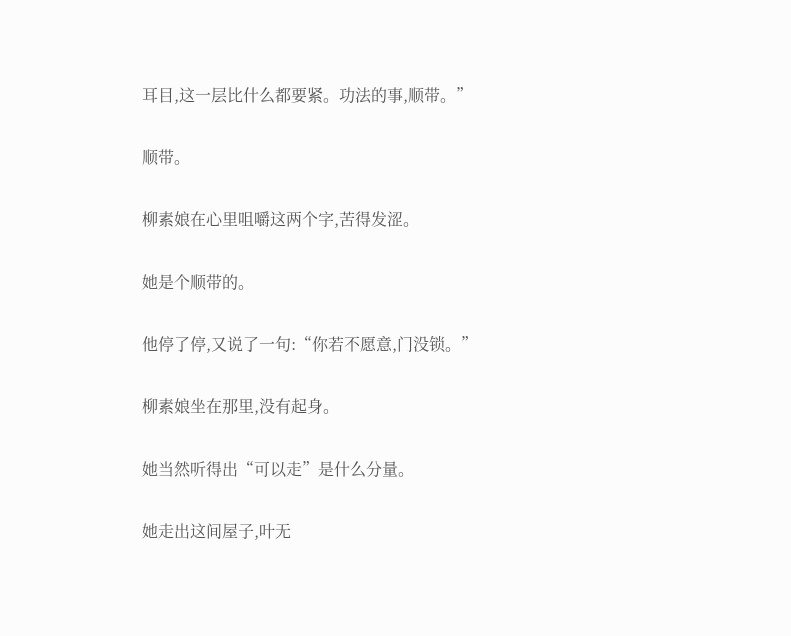耳目,这一层比什么都要紧。功法的事,顺带。”

顺带。

柳素娘在心里咀嚼这两个字,苦得发涩。

她是个顺带的。

他停了停,又说了一句:“你若不愿意,门没锁。”

柳素娘坐在那里,没有起身。

她当然听得出“可以走”是什么分量。

她走出这间屋子,叶无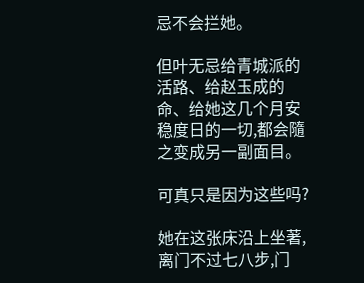忌不会拦她。

但叶无忌给青城派的活路、给赵玉成的命、给她这几个月安稳度日的一切,都会隨之变成另一副面目。

可真只是因为这些吗?

她在这张床沿上坐著,离门不过七八步,门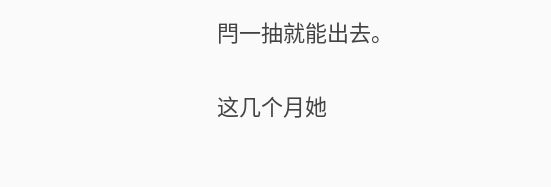閂一抽就能出去。

这几个月她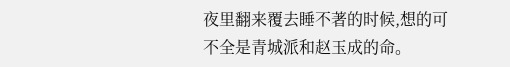夜里翻来覆去睡不著的时候,想的可不全是青城派和赵玉成的命。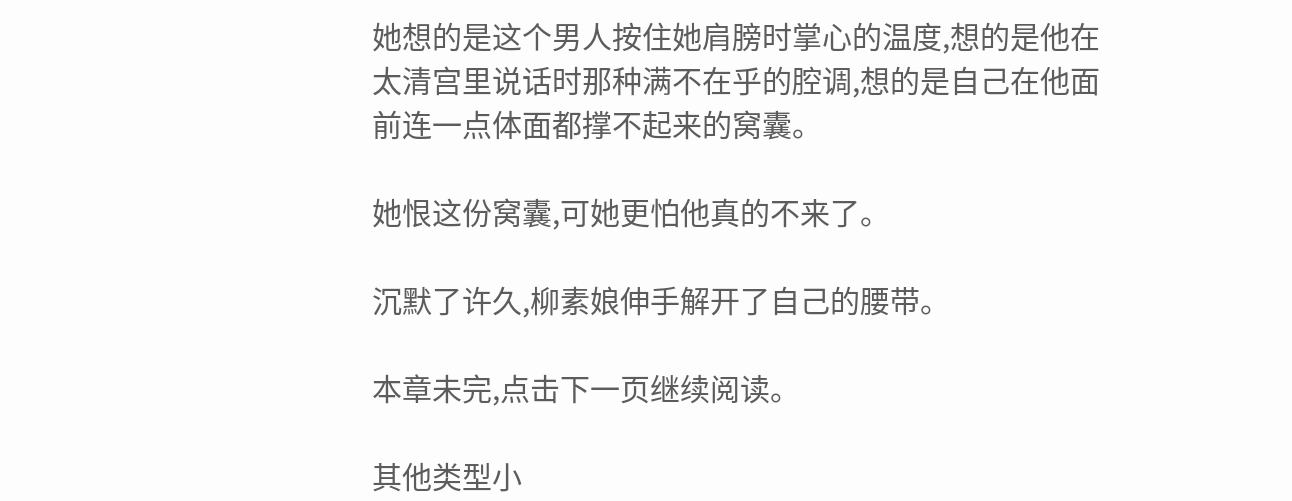她想的是这个男人按住她肩膀时掌心的温度,想的是他在太清宫里说话时那种满不在乎的腔调,想的是自己在他面前连一点体面都撑不起来的窝囊。

她恨这份窝囊,可她更怕他真的不来了。

沉默了许久,柳素娘伸手解开了自己的腰带。

本章未完,点击下一页继续阅读。

其他类型小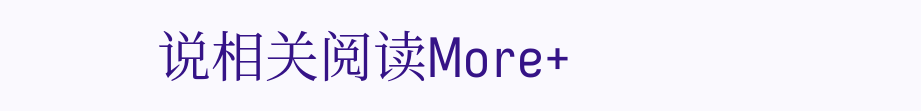说相关阅读More+